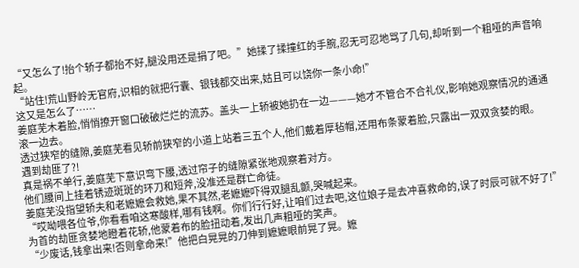“又怎么了!抬个轿子都抬不好,腿没用还是捐了吧。”她揉了揉撞红的手腕,忍无可忍地骂了几句,却听到一个粗哑的声音响起。
“站住!荒山野岭无官府,识相的就把行囊、银钱都交出来,姑且可以饶你一条小命!”
这又是怎么了……
姜庭芜木着脸,悄悄撩开窗口破破烂烂的流苏。盖头一上轿被她扔在一边———她才不管合不合礼仪,影响她观察情况的通通滚一边去。
透过狭窄的缝隙,姜庭芜看见轿前狭窄的小道上站着三五个人,他们戴着厚毡帽,还用布条蒙着脸,只露出一双双贪婪的眼。
遇到劫匪了?!
真是祸不单行,姜庭芜下意识弯下腰,透过帘子的缝隙紧张地观察着对方。
他们腰间上挂着锈迹斑斑的环刀和短斧,没准还是群亡命徒。
姜庭芜没指望轿夫和老嬷嬷会救她,果不其然,老嬷嬷吓得双腿乱颤,哭喊起来。
“哎呦喂各位爷,你看看咱这寒酸样,哪有钱啊。你们行行好,让咱们过去吧,这位娘子是去冲喜救命的,误了时辰可就不好了!”
为首的劫匪贪婪地瞪着花轿,他蒙着布的脸扭动着,发出几声粗哑的笑声。
“少废话,钱拿出来!否则拿命来!”他把白晃晃的刀伸到嬷嬷眼前晃了晃。嬷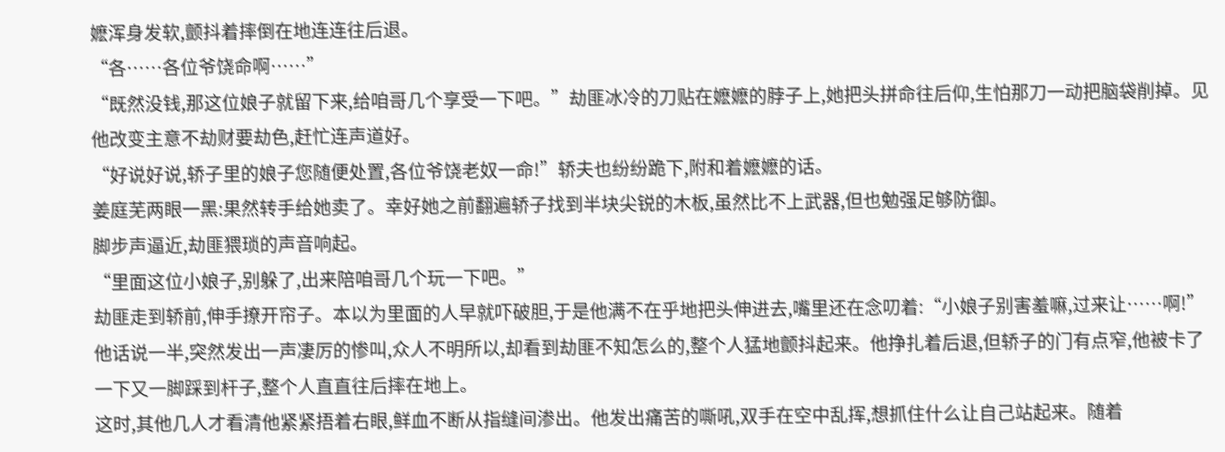嬷浑身发软,颤抖着摔倒在地连连往后退。
“各……各位爷饶命啊……”
“既然没钱,那这位娘子就留下来,给咱哥几个享受一下吧。”劫匪冰冷的刀贴在嬷嬷的脖子上,她把头拼命往后仰,生怕那刀一动把脑袋削掉。见他改变主意不劫财要劫色,赶忙连声道好。
“好说好说,轿子里的娘子您随便处置,各位爷饶老奴一命!”轿夫也纷纷跪下,附和着嬷嬷的话。
姜庭芜两眼一黑:果然转手给她卖了。幸好她之前翻遍轿子找到半块尖锐的木板,虽然比不上武器,但也勉强足够防御。
脚步声逼近,劫匪猥琐的声音响起。
“里面这位小娘子,别躲了,出来陪咱哥几个玩一下吧。”
劫匪走到轿前,伸手撩开帘子。本以为里面的人早就吓破胆,于是他满不在乎地把头伸进去,嘴里还在念叨着:“小娘子别害羞嘛,过来让……啊!”
他话说一半,突然发出一声凄厉的惨叫,众人不明所以,却看到劫匪不知怎么的,整个人猛地颤抖起来。他挣扎着后退,但轿子的门有点窄,他被卡了一下又一脚踩到杆子,整个人直直往后摔在地上。
这时,其他几人才看清他紧紧捂着右眼,鲜血不断从指缝间渗出。他发出痛苦的嘶吼,双手在空中乱挥,想抓住什么让自己站起来。随着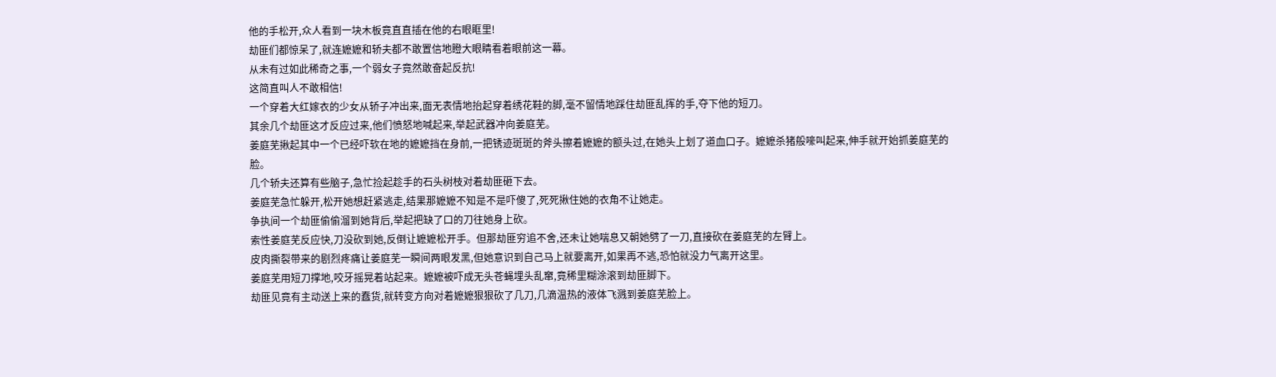他的手松开,众人看到一块木板竟直直插在他的右眼眶里!
劫匪们都惊呆了,就连嬷嬷和轿夫都不敢置信地瞪大眼睛看着眼前这一幕。
从未有过如此稀奇之事,一个弱女子竟然敢奋起反抗!
这简直叫人不敢相信!
一个穿着大红嫁衣的少女从轿子冲出来,面无表情地抬起穿着绣花鞋的脚,毫不留情地踩住劫匪乱挥的手,夺下他的短刀。
其余几个劫匪这才反应过来,他们愤怒地喊起来,举起武器冲向姜庭芜。
姜庭芜揪起其中一个已经吓软在地的嬷嬷挡在身前,一把锈迹斑斑的斧头擦着嬷嬷的额头过,在她头上划了道血口子。嬷嬷杀猪般嚎叫起来,伸手就开始抓姜庭芜的脸。
几个轿夫还算有些脑子,急忙捡起趁手的石头树枝对着劫匪砸下去。
姜庭芜急忙躲开,松开她想赶紧逃走,结果那嬷嬷不知是不是吓傻了,死死揪住她的衣角不让她走。
争执间一个劫匪偷偷溜到她背后,举起把缺了口的刀往她身上砍。
索性姜庭芜反应快,刀没砍到她,反倒让嬷嬷松开手。但那劫匪穷追不舍,还未让她喘息又朝她劈了一刀,直接砍在姜庭芜的左臂上。
皮肉撕裂带来的剧烈疼痛让姜庭芜一瞬间两眼发黑,但她意识到自己马上就要离开,如果再不逃,恐怕就没力气离开这里。
姜庭芜用短刀撑地,咬牙摇晃着站起来。嬷嬷被吓成无头苍蝇埋头乱窜,竟稀里糊涂滚到劫匪脚下。
劫匪见竟有主动送上来的蠢货,就转变方向对着嬷嬷狠狠砍了几刀,几滴温热的液体飞溅到姜庭芜脸上。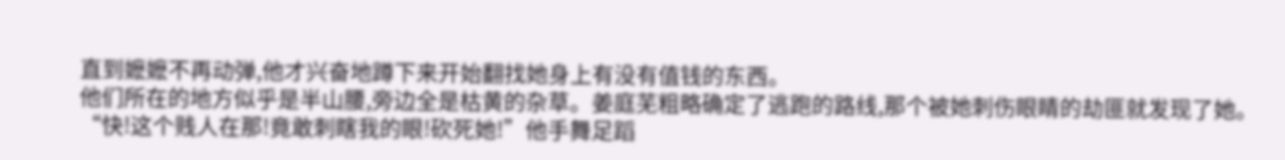直到嬷嬷不再动弹,他才兴奋地蹲下来开始翻找她身上有没有值钱的东西。
他们所在的地方似乎是半山腰,旁边全是枯黄的杂草。姜庭芜粗略确定了逃跑的路线,那个被她刺伤眼睛的劫匪就发现了她。
“快!这个贱人在那!竟敢刺瞎我的眼!砍死她!”他手舞足蹈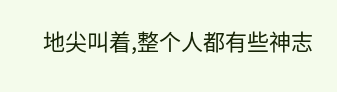地尖叫着,整个人都有些神志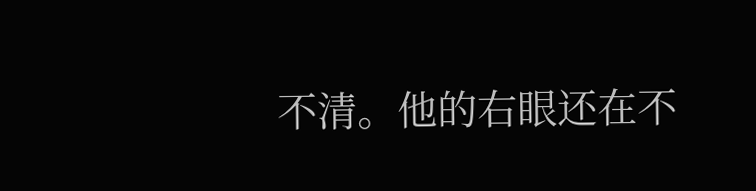不清。他的右眼还在不